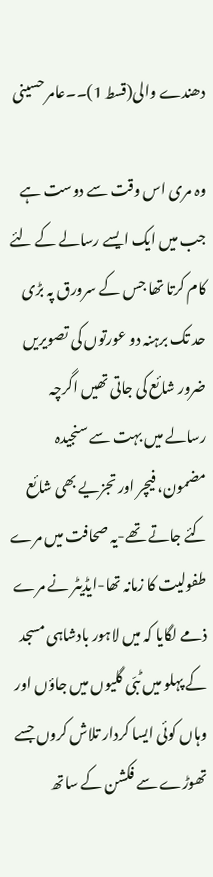دھندے والی(قسط 1)۔۔عامر حسینی

وہ مری اس وقت سے دوست ہے جب میں ایک ایسے رسالے کے لئے کام کرتا تھا جس کے سرورق پہ بڑی حد تک برہنہ دو عورتوں کی تصویریں ضرور شائع کی جاتی تھیں اگرچہ رسالے میں بہت سے سنجیدہ مضمون، فیچر اور تجزیے بھی شائع کئے جاتے تھے-یہ صحافت میں مرے طفولیت کا زمانہ تھا-ایڈیٹر نے مرے ذمے لگایا کہ میں لاہور بادشاہی مسجد کے پہلو میں ٹبّی گلیوں میں جاؤں اور وہاں کوئی ایسا کردار تلاش کروں جسے تھوڑے سے فکشن کے ساتھ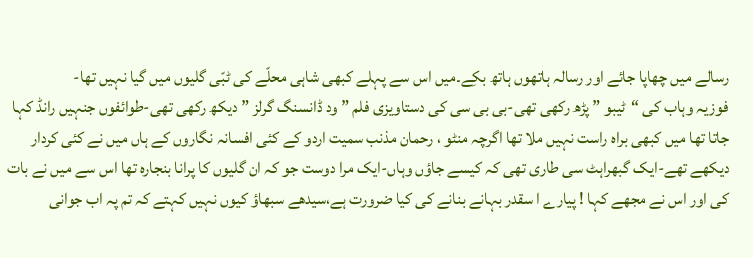رسالے میں چھاپا جائے اور رسالہ ہاتھوں ہاتھ بکِے۔میں اس سے پہلے کبھی شاہی محلّے کی ٹبّی گلیوں میں گیا نہیں تھا-
فوزیہ وہاب کی “ٹیبو ” پڑھ رکھی تھی-بی بی سی کی دستاویزی فلم ” ود ڈانسنگ گرلز ” دیکھ رکھی تھی-طوائفوں جنہیں رانڈ کہا جاتا تھا میں کبھی براہ راست نہیں ملا تھا اگرچہ منٹو ، رحمان مذنب سمیت اردو کے کئی افسانہ نگاروں کے ہاں میں نے کئی کردار دیکھے تھے-ایک گبھراہٹ سی طاری تھی کہ کیسے جاؤں وہاں-ایک مرا دوست جو کہ ان گلیوں کا پرانا بنجارہ تھا اس سے میں نے بات کی اور اس نے مجھے کہا ! پیارے ا سقدر بہانے بنانے کی کیا ضرورت ہے،سیدھے سبھاؤ کیوں نہیں کہتے کہ تم پہ اب جوانی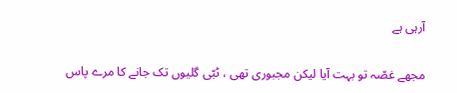آرہی ہے

مجھے غصّہ تو بہت آیا لیکن مجبوری تھی ، ٹبّی گلیوں تک جانے کا مرے پاس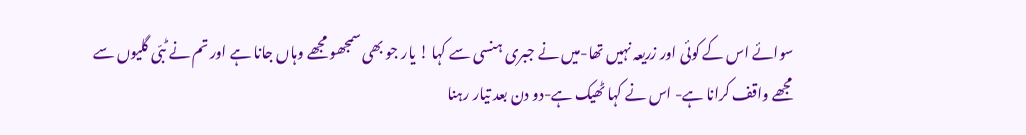سوائے اس کے کوئی اور زریعہ نہیں تھا-میں نے جبری ہنسی سے کہا ! یار جو بھی سمجھو مجھے وہاں جانا ہے اور تم نے ٹبّی گلیوں سے مجھے واقف کرانا ہے- اس نے کہا ٹھیک ہے-دو دن بعد تیار رہنا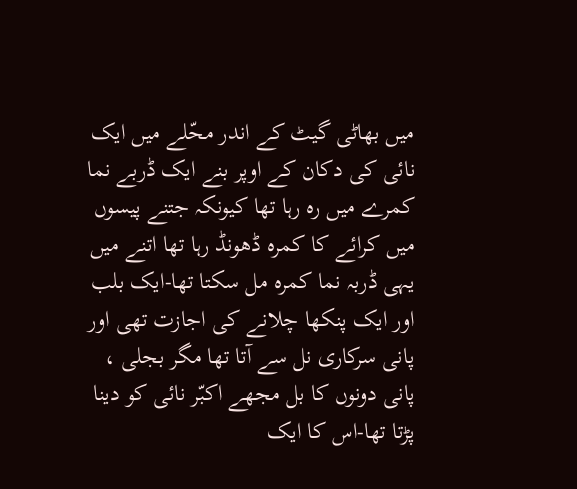میں بھاٹی گیٹ کے اندر محّلے میں ایک نائی کی دکان کے اوپر بنے ایک ڈربے نما کمرے میں رہ رہا تھا کیونکہ جتنے پیسوں میں کرائے کا کمرہ ڈھونڈ رہا تھا اتنے میں یہی ڈربہ نما کمرہ مل سکتا تھا-ایک بلب اور ایک پنکھا چلانے کی اجازت تھی اور پانی سرکاری نل سے آتا تھا مگر بجلی ، پانی دونوں کا بل مجھے اکبّر نائی کو دینا پڑتا تھا-اس کا ایک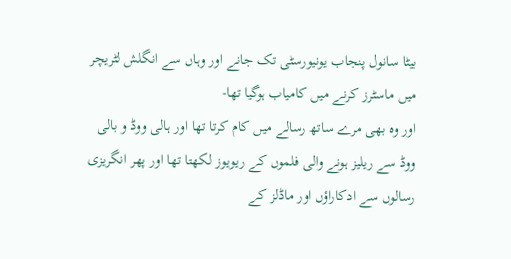بیٹا سانول پنجاب یونیورسٹی تک جانے اور وہاں سے انگلش لٹریچر میں ماسٹرز کرنے میں کامیاب ہوگیا تھا-
اور وہ بھی مرے ساتھ رسالے میں کام کرتا تھا اور ہالی ووڈ و بالی ووڈ سے ریلیز ہونے والی فلموں کے ریویوز لکھتا تھا اور پھر انگریزی رسالوں سے ادکاراؤں اور ماڈلز کے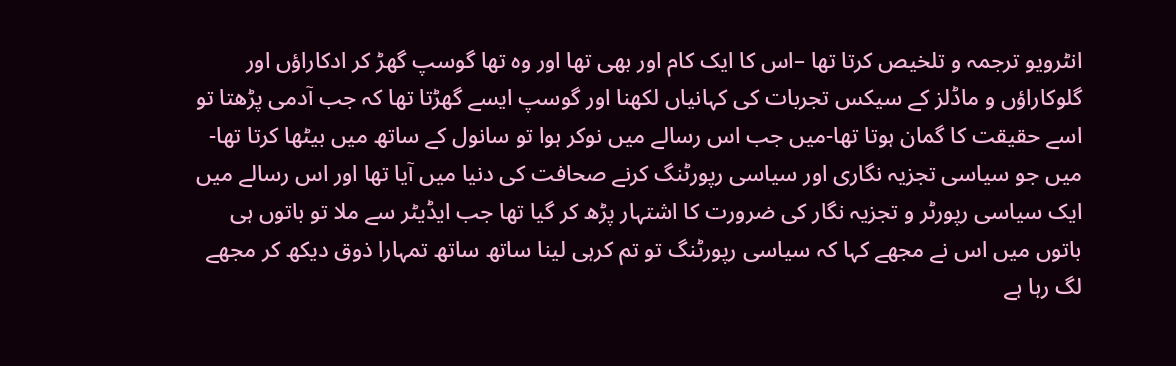انٹرویو ترجمہ و تلخیص کرتا تھا –اس کا ایک کام اور بھی تھا اور وہ تھا گوسپ گھڑ کر ادکاراؤں اور گلوکاراؤں و ماڈلز کے سیکس تجربات کی کہانیاں لکھنا اور گوسپ ایسے گھڑتا تھا کہ جب آدمی پڑھتا تو اسے حقیقت کا گمان ہوتا تھا-میں جب اس رسالے میں نوکر ہوا تو سانول کے ساتھ میں بیٹھا کرتا تھا-میں جو سیاسی تجزیہ نگاری اور سیاسی رپورٹنگ کرنے صحافت کی دنیا میں آیا تھا اور اس رسالے میں ایک سیاسی رپورٹر و تجزیہ نگار کی ضرورت کا اشتہار پڑھ کر گیا تھا جب ایڈیٹر سے ملا تو باتوں ہی باتوں میں اس نے مجھے کہا کہ سیاسی رپورٹنگ تو تم کرہی لینا ساتھ ساتھ تمہارا ذوق دیکھ کر مجھے لگ رہا ہے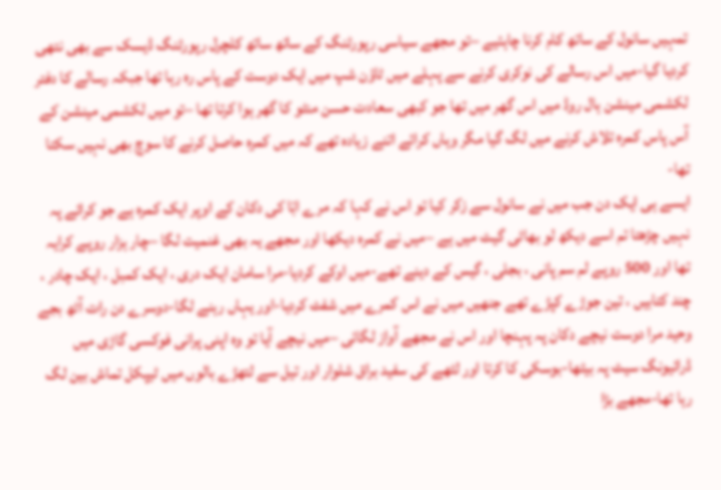تمہیں سانول کے ساتھ کام کرنا چاہئیے –تو مجھے سیاسی رپورٹنگ کے ساتھ ساتھ کلچرل رپورٹنگ ڈیسک سے بھی نتھی کردیا گیا-میں اس رسالے کی نوکری کرنے سے پہلے میں ٹاؤن شپ میں ایک دوست کے پاس رہ رہا تھا جبکہ رسالے کا دفتر لکشمی مینشن ہال روڈ میں اس گھر میں تھا جو کبھی سعادت حسن منٹو کا گھر ہوا کرتا تھا –تو میں لکشمی مینشن کے آس پاس کمرہ تلاش کرنے میں لگ گیا مگر وہاں کرائے اتنے زیادہ تھے کہ میں کمرہ حاصل کرنے کا سوچ بھی نہیں سکتا تھا-
ایسے ہی ایک دن جب ميں نے سانول سے زکر کیا تو اس نے کہا کہ مرے ابّا کی دکان کے اوپر ایک کمرہ ہے جو کرائے پہ نہیں چڑھتا تم اسے دیکھ لو بھاٹی گیٹ میں ہے –میں نے کمرہ دیکھا اور مجھے یہ بھی غنمیت لگا –چار ہزار روپے کرایہ تھا اور 500 روپے لم سم پانی ، بجلی ، گیس کے دینے تھے-میں اوکے کردیا-مرا سامان ایک دری ، ایک کمبل ، ایک چادر ، چند کتابیں ، تین جوڑے کپڑے تھے جنھیں میں نے اس کمرے میں شفٹ کردیا-اور یہاں رہنے لگا-دوسرے دن رات آٹھ بجے وحید مرا دوست نیچے دکان پہ پہنچا اور اس نے مجھے آواز لگائی –میں نیچے آیا تو وہ اپنی پرانی فوکسی گاڑی میں ڈرائیونگ سیٹ پہ بیٹھا-بوسکی کا کرتا اور لٹھے کی سفید براق شلوار اور تیل سے لتھڑے بالوں میں ٹیپکل تماش بین لگ رہا تھا-مجھے بڑا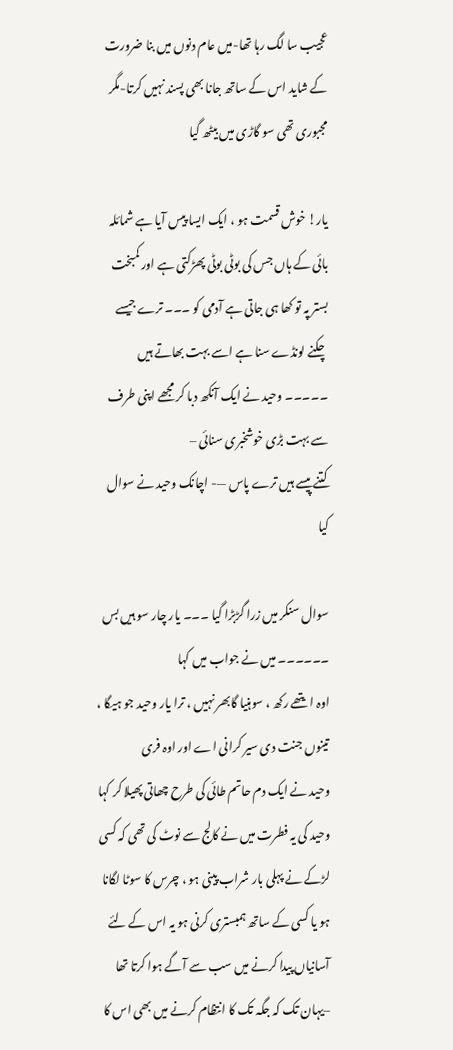عجیب سا لگ رہا تھا-میں عام دنوں میں بنا ضرورت کے شاید اس کے ساتھ جانا بھی پسند نہیں کرتا-مگر مجبوری تھی سو گاڑی میں بیٹھ گیا

یار! خوش قسمت ہو ، ایک ایسا پیس آیا ہے شمائلہ بائی کے ہاں جس کی بوٹی بوٹی پھڑکتی ہے اور کمبخت بستر پہ تو کھا ہی جاتی ہے آدمی کو ۔۔۔ ترے جیسے چکنے لونڈے سنا ہے اسے بہت بھاتے ہیں ۔۔۔۔۔ وحید نے ایک آنکھ دبا کر مجھے اپنی طرف سے بہت بڑی خوشخبری سنائی –
کتنے پیسے ہیں ترے پاس —- اچانک وحید نے سوال کیا

سوال سنکر میں زرا گڑبڑا گیا ۔۔۔ یار چار سو ہیں بس ۔۔۔۔۔۔ میں نے جواب میں کہا
اوہ ایتھے رکھ ، سوہنیا گابھر نہیں ، ترا یار وحید جو ہیگا ، تینوں جنت دی سیر کرانی اے اور اوہ فری
وحید نے ایک دم حاتم طائی کی طرح چھاتی پھیلا کر کہا
وحید کی یہ فطرت میں نے کالج سے نوٹ کی تھی کہ کسی لڑکے نے پہلی بار شراب پینی ہو ، چرس کا سوٹا لگانا ہو یا کسی کے ساتھ ہمبستری کرنی ہو یہ اس کے لئے آسانیاں پیدا کرنے میں سب سے آگے ہوا کرتا تھا –یہان تک کہ جگہ تک کا انتظام کرنے میں بھی اس کا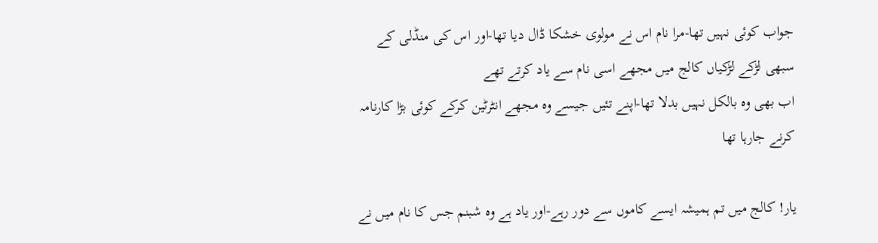جواب کوئی نہیں تھا-مرا نام اس نے مولوی خشکا ڈال دیا تھا-اور اس کی منڈلی کے سبھی لڑکے لڑکیاں کالج میں مجھے اسی نام سے یاد کرتے تھے
اب بھی وہ بالکل نہیں بدلا تھا-اپنے تئیں جیسے وہ مجھے انٹرٹین کرکے کوئی بڑا کارنامہ کرنے جارہا تھا

یار! کالج میں تم ہمیشہ ایسے کاموں سے دور رہے-اور یاد ہے وہ شبنم جس کا نام میں نے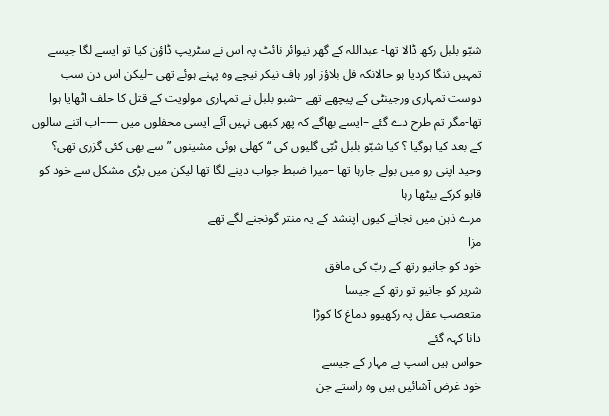شبّو بلبل رکھ ڈالا تھا- عبداللہ کے گھر نیوائر نائٹ پہ اس نے سٹریپ ڈاؤن کیا تو ایسے لگا جیسے تمہیں ننگا کردیا ہو حالانکہ فل بلاؤز اور ہاف نیکر نیچے وہ پہنے ہوئے تھی –لیکن اس دن سب دوست تمہاری ورجینٹی کے پیچھے تھے –شبو بلبل نے تمہاری مولویت کے قتل کا حلف اٹھایا ہوا تھا-مگر تم طرح دے گئے –ایسے بھاگے کہ پھر کبھی نہیں آئے ایسی محفلوں میں —–اب اتنے سالوں کے بعد کیا ہوگیا ؟ کیا شبّو بلبل ٹبّی گلیوں کی “کھلی ہوئی مشینوں ” سے بھی کئی گزری تھی؟
وحید اپنی رو میں بولے جارہا تھا –میرا ضبط جواب دینے لگا تھا لیکن میں بڑی مشکل سے خود کو قابو کرکے بیٹھا رہا
مرے ذہن میں نجانے کیوں اپنشد کے یہ منتر گونجنے لگے تھے
مزا
خود کو جانیو رتھ کے ربّ کی مافق
شریر کو جانیو تو رتھ کے جیسا
متعصب عقل پہ رکھیوو دماغ کا کوڑا
دانا کہہ گئے
حواس ہیں اسپ بے مہار کے جیسے
خود غرض آشائیں ہیں وہ راستے جن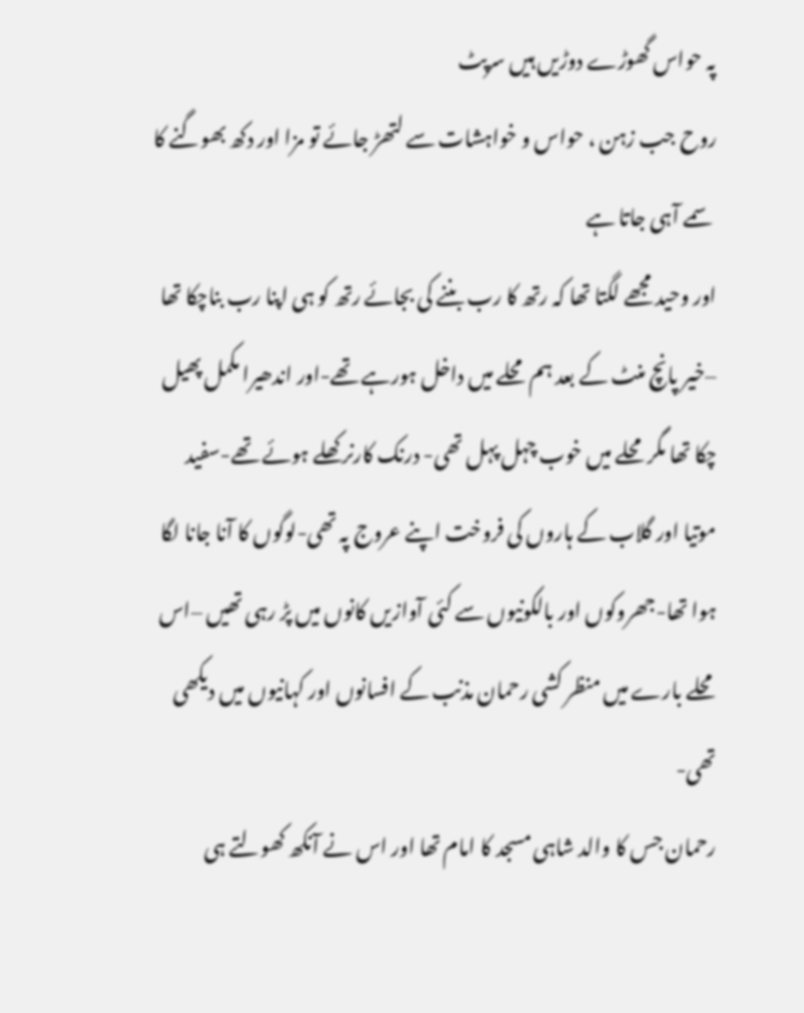پہ حواس گھوڑے دوڑیں ہیں سرپٹ
روح جب زہن ، حواس و خواہشات سے لتھڑ جائے تو مزا اور دکھ بھوگنے کا سمے آہی جاتا ہے
اور وحید مجھے لگتا تھا کہ رتھ کا رب بننے کی بجائے رتھ کو ہی اپنا رب بناچکا تھا –خیر پانچ منٹ کے بعد ہم محلے میں داخل ہورہے تھے-اور اندھیرا مکمل پھیل چکا تھا مگر محلے میں خوب چہل پہل تھی- درنک کارنر کھلے ہوئے تھے-سفید موتیا اور گلاب کے ہاروں کی فروخت اپنے عروج پہ تھی-لوگوں کا آنا جانا لگا ہوا تھا-جھروکوں اور بالکونیوں سے کئی آوازیں کانوں میں پڑ رہی تھیں –اس محلے بارے میں منظر کشی رحمان مذنب کے افسانوں اور کہانیوں میں دیکھی تھی-
رحمان جس کا والد شاہی مسجد کا امام تھا اور اس نے آنکھ کھولتے ہی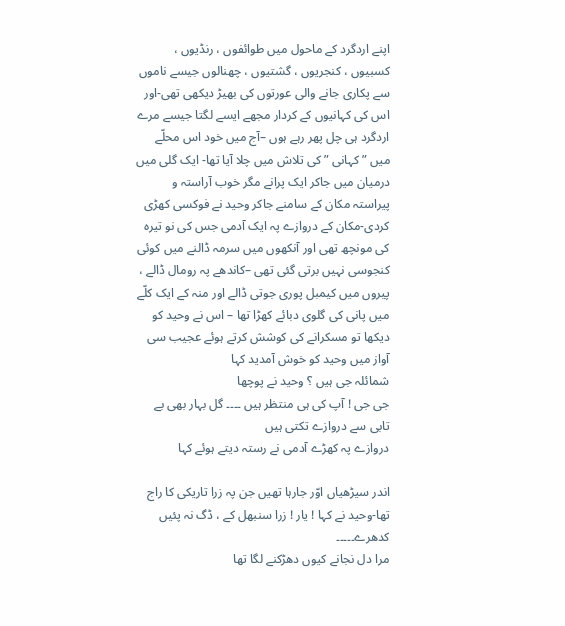اپنے اردگرد کے ماحول میں طوائفوں ، رنڈیوں ، کسبیوں ، کنجریوں ، گشتیوں ، چھنالوں جیسے ناموں سے پکاری جانے والی عورتوں کی بھیڑ دیکھی تھی-اور اس کی کہانیوں کے کردار مجھے ایسے لگتا جیسے مرے اردگرد ہی چل پھر رہے ہوں –آج میں خود اس محلّے میں ” کہانی ” کی تلاش میں چلا آیا تھا- ایک گلی میں درمیان میں جاکر ایک پرانے مگر خوب آراستہ و پیراستہ مکان کے سامنے جاکر وحید نے فوکسی کھڑی کردی-مکان کے دروازے پہ ایک آدمی جس کی نو تیرہ کی مونچھ تھی اور آنکھوں ميں سرمہ ڈالنے میں کوئی کنجوسی نہیں برتی گئی تھی –کاندھے پہ رومال ڈالے ، پیروں میں کیمبل پوری جوتی ڈالے اور منہ کے ایک کلّے میں پانی کی گلوی دبائے کھڑا تھا – اس نے وحید کو دیکھا تو مسکرانے کی کوشش کرتے ہوئے عجیب سی آواز میں وحید کو خوش آمدید کہا
شمائلہ جی ہیں ؟ وحید نے پوچھا
جی جی ! آپ کی ہی منتظر ہیں ۔۔۔۔ گل بہار بھی بے تابی سے دروازے تکتی ہیں
دروازے پہ کھڑے آدمی نے رستہ دیتے ہوئے کہا

اندر سیڑھیاں اوّر جارہا تھیں جن پہ زرا تاریکی کا راج تھا-وحید نے کہا ! یار ! زرا سنبھل کے ، ڈگ نہ پئیں کدھرے۔۔۔۔۔
مرا دل نجانے کیوں دھڑکنے لگا تھا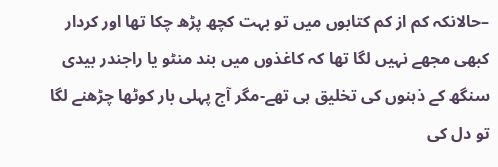–حالانکہ کم از کم کتابوں میں تو بہت کچھ پڑھ چکا تھا اور کردار کبھی مجھے نہیں لگا تھا کہ کاغذوں میں بند منٹو یا راجندر بیدی سنگھ کے ذہنوں کی تخلیق ہی تھے-مگر آج پہلی بار کوٹھا چڑھنے لگا تو دل کی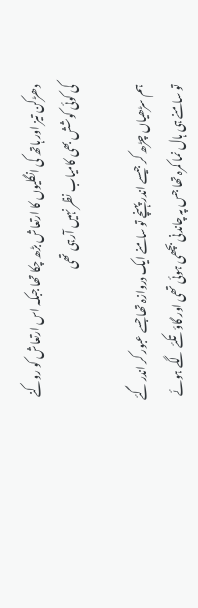دھڑکن تیز اور ہاتھ کی انگلیوں کا ارتعاش بڑھ چکا تھا جبکہ اس ارتعاش کو روکنے کی کوئی کوشش بھی کامیاب نظر نہیں آرہی تھی

ہم سڑھیاں چڑھ کر جیسے اندر پہنچے تو سامنے ایک دروازہ تھا جسے عبور کر اندر گئے تو سامنے ہی ہال نما کمرہ تھا جس پہ چاندنی بچھی ہوئی تھی اور گاؤ تکئے لگے ہوئے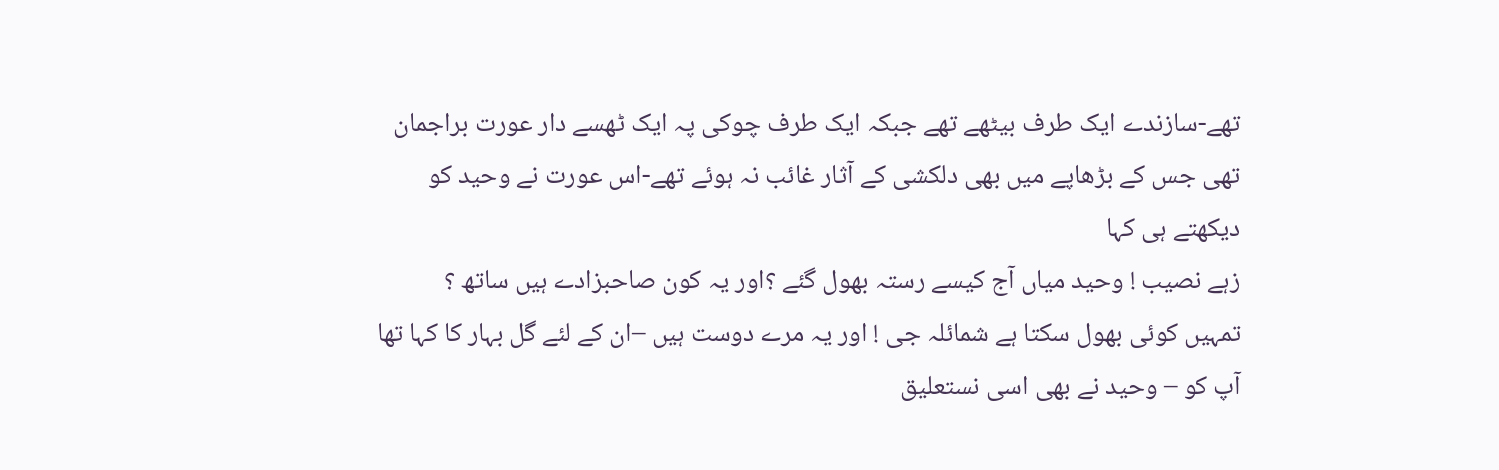تھے-سازندے ایک طرف بیٹھے تھے جبکہ ایک طرف چوکی پہ ایک ٹھسے دار عورت براجمان تھی جس کے بڑھاپے میں بھی دلکشی کے آثار غائب نہ ہوئے تھے-اس عورت نے وحید کو دیکھتے ہی کہا
زہے نصیب ! وحید میاں آج کیسے رستہ بھول گئے ؟اور یہ کون صاحبزادے ہیں ساتھ ؟
تمہیں کوئی بھول سکتا ہے شمائلہ جی ! اور یہ مرے دوست ہیں –ان کے لئے گل بہار کا کہا تھا آپ کو – وحید نے بھی اسی نستعلیق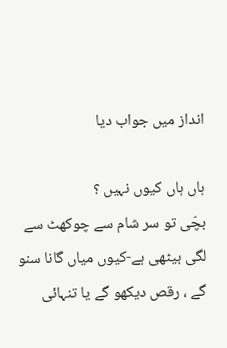انداز میں جواب دیا

ہاں ہاں کیوں نہیں ؟
بچّی تو سر شام سے چوکھٹ سے لگی بیٹھی ہے-کیوں میاں گانا سنو گے ، رقص دیکھو گے یا تنہائی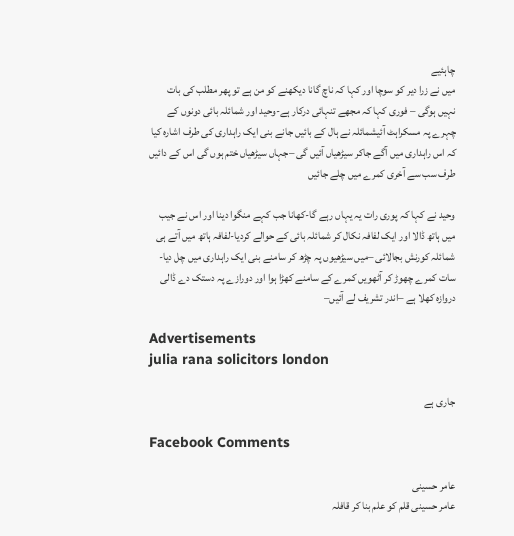چاہئیے
میں نے زرا دیر کو سوچا اور کہا کہ ناچ گانا دیکھنے کو من ہے تو پھر مطلب کی بات نہیں ہوگی – فوری کہا کہ مجھے تنہائی درکار ہے-وحید اور شمائلہ بائی دونوں کے چہرے پہ مسکراہٹ آئیشمائلہ نے ہال کے بائیں جانے بنی ایک راہداری کی طرف اشارہ کیا کہ اس راہداری میں آگے جاکر سیڑھیاں آئیں گی –جہاں سیڑھیاں ختم ہوں گی اس کے دائیں طرف سب سے آخری کمرے میں چلے جائیں

وحید نے کہا کہ پوری رات یہ یہاں رہے گا-کھانا جب کہے منگوا دینا اور اس نے جیب میں ہاتھ ڈالا اور ایک لفافہ نکال کر شمائلہ بائی کے حوالے کردیا-لفافہ ہاتھ میں آتے ہی شمائلہ کورنش بجالائی –میں سیڑھیوں پہ چڑھ کر سامنے بنی ایک راہداری میں چل دیا-سات کمرے چھوڑ کر آٹھویں کمرے کے سامنے کھڑا ہوا اور دورازے پہ دستک دے ڈالی
دروازہ کھلا ہے –اندر تشریف لے آئیں–

Advertisements
julia rana solicitors london

جاری ہے

Facebook Comments

عامر حسینی
عامر حسینی قلم کو علم بنا کر قافلہ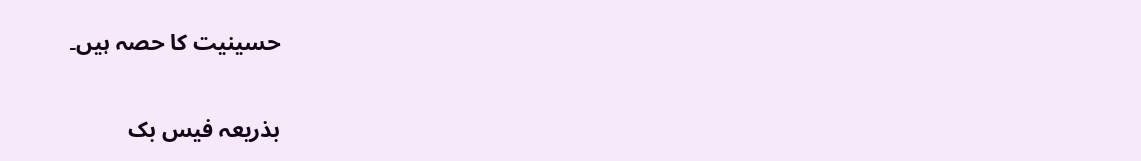حسینیت کا حصہ ہیں۔

بذریعہ فیس بک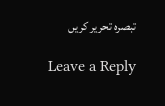تبصرہ تحریر کریں

Leave a Reply